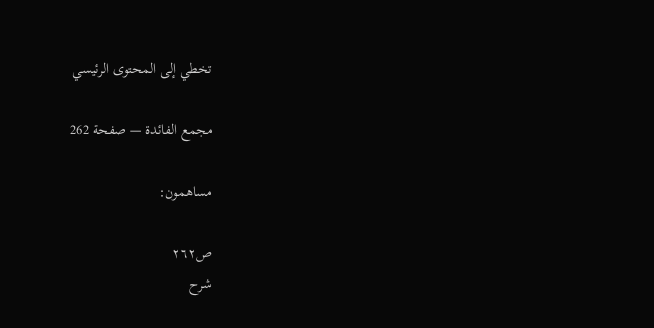تخطي إلى المحتوى الرئيسي

مجمع الفائدة — صفحة 262

مساهمون:

ص٢٦٢
شرح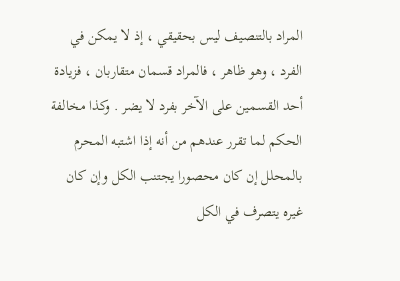المراد بالتنصيف ليس بحقيقي ، إذ لا يمكن في الفرد ، وهو ظاهر ، فالمراد قسمان متقاربان ، فزيادة أحد القسمين على الآخر بفرد لا يضر . وكذا مخالفة الحكم لما تقرر عندهم من أنه إذا اشتبه المحرم بالمحلل إن كان محصورا يجتنب الكل وإن كان غيره يتصرف في الكل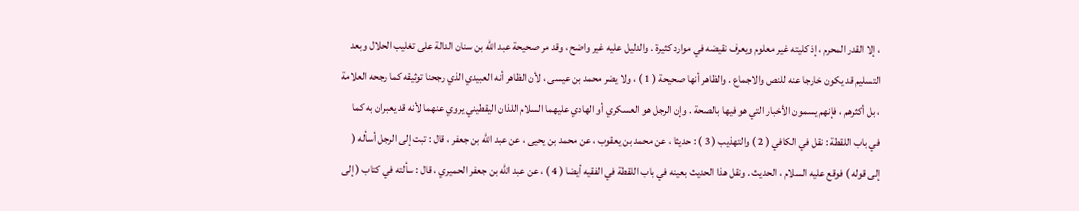، إلا القدر المحرم ، إذ كليته غير معلوم ويعرف نقيضه في موارد كثيرة . والدليل عليه غير واضح ، وقد مر صحيحة عبد الله بن سنان الدالة على تغليب الحلال وبعد التسليم قد يكون خارجا عنه للنص والاجماع . والظاهر أنها صحيحة ( 1 ) ، ولا يضر محمد بن عيسى ، لأن الظاهر أنه العبيدي الذي رجحنا توثيقه كما رجحه العلامة ، بل أكثرهم ، فإنهم يسمون الأخبار التي هو فيها بالصحة . وإن الرجل هو العسكري أو الهادي عليهما السلام اللذان اليقطيني يروي عنهما لأنه قد يعبران به كما في باب اللقطة : نقل في الكافي ( 2 ) والتهذيب ( 3 ) : حديثا ، عن محمد بن يعقوب ، عن محمد بن يحيى ، عن عبد الله بن جعفر ، قال : تبت إلى الرجل أسأله ( إلى قوله ) فوقع عليه السلام ، الحديث . ونقل هذا الحديث بعينه في باب اللقطة في الفقيه أيضا ( 4 ) ، عن عبد الله بن جعفر الحميري ، قال : سألته في كتاب ( إلى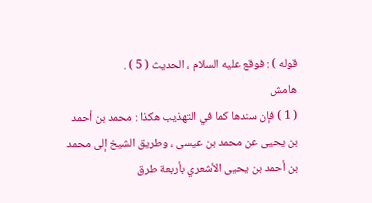قوله ) : فوقع عليه السلام ، الحديث ( 5 ) .
هامش
( 1 ) فإن سندها كما في التهذيب هكذا : محمد بن أحمد بن يحيى عن محمد بن عيسى ، وطريق الشيخ إلى محمد بن أحمد بن يحيى الأشعري بأربعة طرق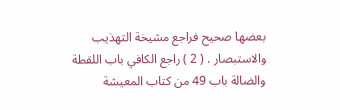بعضها صحيح فراجع مشيخة التهذيب والاستبصار . ( 2 ) راجع الكافي باب اللقطة والضالة باب 49 من كتاب المعيشة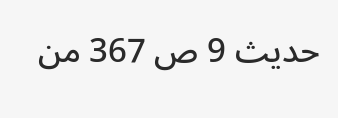حديث 9 ص 367 من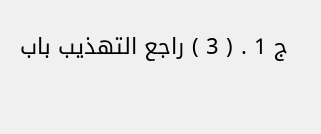ج 1 . ( 3 ) راجع التهذيب باب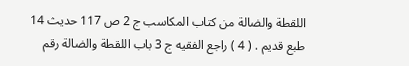اللقطة والضالة من كتاب المكاسب ج 2 ص 117 حديث 14 طبع قديم . ( 4 ) راجع الفقيه ج 3 باب اللقطة والضالة رقم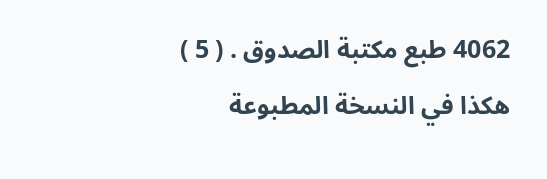4062 طبع مكتبة الصدوق . ( 5 ) هكذا في النسخة المطبوعة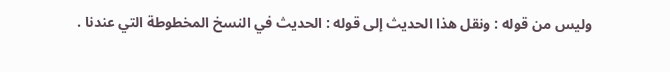وليس من قوله : ونقل هذا الحديث إلى قوله : الحديث في النسخ المخطوطة التي عندنا .